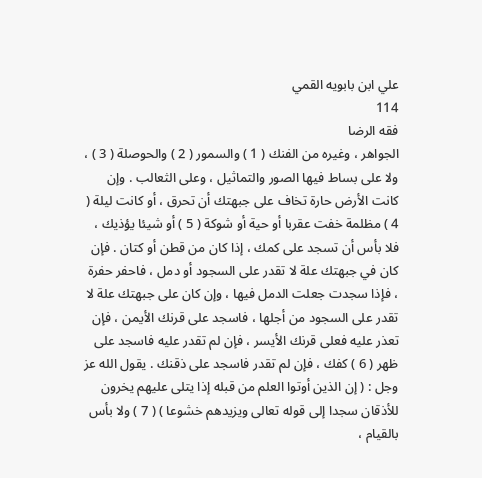علي ابن بابويه القمي
114
فقه الرضا
الجواهر ، وغيره من الفنك ( 1 ) والسمور ( 2 ) والحوصلة ( 3 ) ، ولا على بساط فيها الصور والتماثيل ، وعلى الثعالب . وإن كانت الأرض حارة تخاف على جبهتك أن تحرق ، أو كانت ليلة ( 4 ) مظلمة خفت عقربا أو حية أو شوكة ( 5 ) أو شيئا يؤذيك ، فلا بأس أن تسجد على كمك ، إذا كان من قطن أو كتان . فإن كان في جبهتك علة لا تقدر على السجود أو دمل ، فاحفر حفرة ، فإذا سجدت جعلت الدمل فيها ، وإن كان على جبهتك علة لا تقدر على السجود من أجلها ، فاسجد على قرنك الأيمن ، فإن تعذر عليه فعلى قرنك الأيسر ، فإن لم تقدر عليه فاسجد على ظهر ( 6 ) كفك ، فإن لم تقدر فاسجد على ذقنك . يقول الله عز وجل : ( إن الذين أوتوا العلم من قبله إذا يتلى عليهم يخرون للأذقان سجدا إلى قوله تعالى ويزيدهم خشوعا ) ( 7 ) ولا بأس بالقيام ،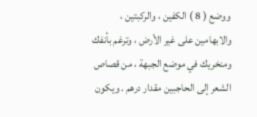ووضع ( 8 ) الكفين ، والركبتين ، والابهامين على غير الأرض ، وترغم بأنفك ومنخريك في موضع الجبهة ، من قصاص الشعر إلى الحاجبين مقدار درهم . ويكون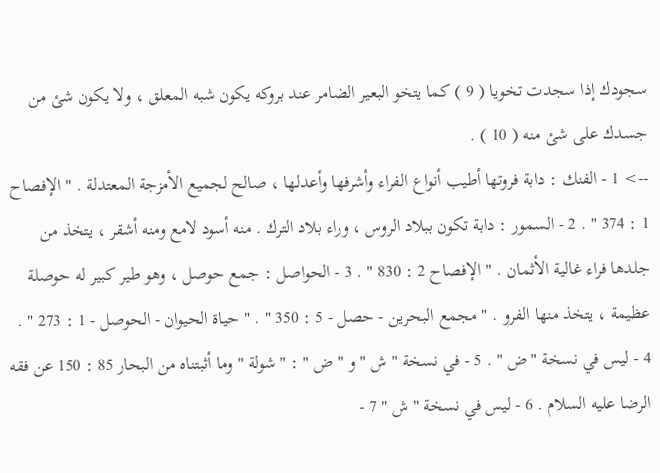سجودك إذا سجدت تخويا ( 9 ) كما يتخو البعير الضامر عند بروكه يكون شبه المعلق ، ولا يكون شئ من جسدك على شئ منه ( 10 ) .
--> 1 - الفنك : دابة فروتها أطيب أنواع الفراء وأشرفها وأعدلها ، صالح لجميع الأمزجة المعتدلة . " الإفصاح 1 : 374 " . 2 - السمور : دابة تكون ببلاد الروس ، وراء بلاد الترك . منه أسود لامع ومنه أشقر ، يتخذ من جلدها فراء غالية الأثمان . " الإفصاح 2 : 830 " . 3 - الحواصل : جمع حوصل ، وهو طير كبير له حوصلة عظيمة ، يتخذ منها الفرو . " مجمع البحرين - حصل - 5 : 350 " . " حياة الحيوان - الحوصل - 1 : 273 " . 4 - ليس في نسخة " ض " . 5 - في نسخة " ش " و " ض " : " شولة " وما أثبتناه من البحار 85 : 150 عن فقه الرضا عليه السلام . 6 - ليس في نسخة " ش " 7 -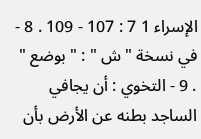الإسراء 1 7 : 107 - 109 . 8 - في نسخة " ش " : " بوضع " . 9 - التخوي : أن يجافي الساجد بطنه عن الأرض بأن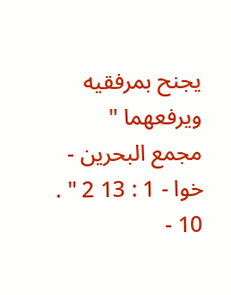يجنح بمرفقيه ويرفعهما " مجمع البحرين - خوا - 1 : 13 2 " . 10 -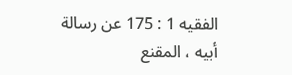الفقيه 1 : 175 عن رسالة أبيه ، المقنع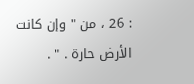: 26 ، من " وإن كانت الأرض حارة . " .